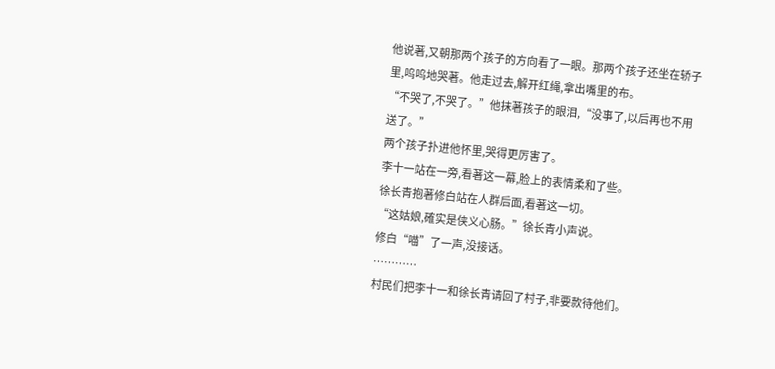他说著,又朝那两个孩子的方向看了一眼。那两个孩子还坐在轿子里,呜呜地哭著。他走过去,解开红绳,拿出嘴里的布。
“不哭了,不哭了。”他抹著孩子的眼泪,“没事了,以后再也不用送了。”
两个孩子扑进他怀里,哭得更厉害了。
李十一站在一旁,看著这一幕,脸上的表情柔和了些。
徐长青抱著修白站在人群后面,看著这一切。
“这姑娘,確实是侠义心肠。”徐长青小声说。
修白“喵”了一声,没接话。
…………
村民们把李十一和徐长青请回了村子,非要款待他们。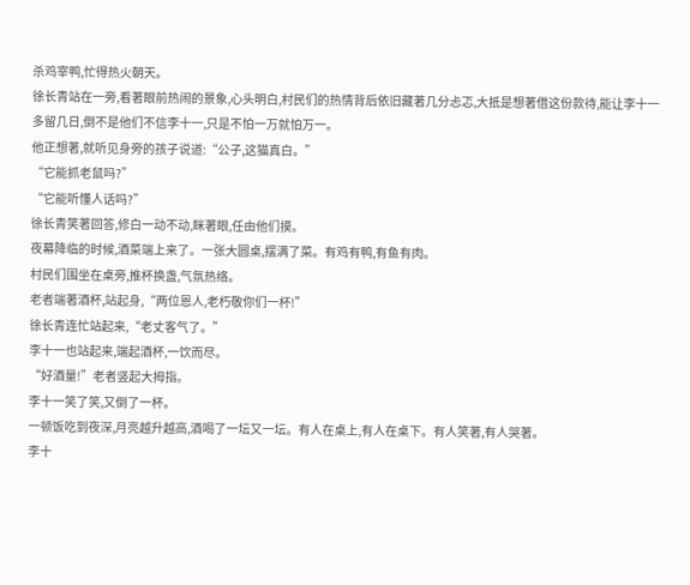杀鸡宰鸭,忙得热火朝天。
徐长青站在一旁,看著眼前热闹的景象,心头明白,村民们的热情背后依旧藏著几分忐忑,大抵是想著借这份款待,能让李十一多留几日,倒不是他们不信李十一,只是不怕一万就怕万一。
他正想著,就听见身旁的孩子说道:“公子,这猫真白。”
“它能抓老鼠吗?”
“它能听懂人话吗?”
徐长青笑著回答,修白一动不动,眯著眼,任由他们摸。
夜幕降临的时候,酒菜端上来了。一张大圆桌,摆满了菜。有鸡有鸭,有鱼有肉。
村民们围坐在桌旁,推杯换盏,气氛热络。
老者端著酒杯,站起身,“两位恩人,老朽敬你们一杯!”
徐长青连忙站起来,“老丈客气了。”
李十一也站起来,端起酒杯,一饮而尽。
“好酒量!”老者竖起大拇指。
李十一笑了笑,又倒了一杯。
一顿饭吃到夜深,月亮越升越高,酒喝了一坛又一坛。有人在桌上,有人在桌下。有人笑著,有人哭著。
李十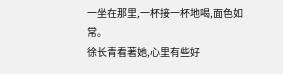一坐在那里,一杯接一杯地喝,面色如常。
徐长青看著她,心里有些好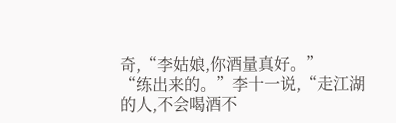奇,“李姑娘,你酒量真好。”
“练出来的。”李十一说,“走江湖的人,不会喝酒不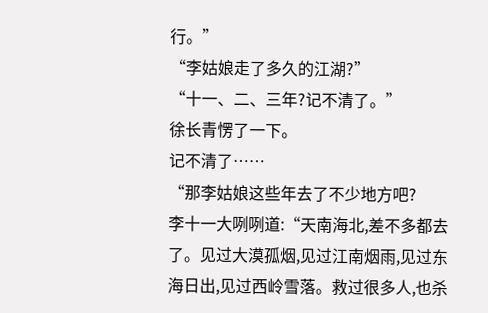行。”
“李姑娘走了多久的江湖?”
“十一、二、三年?记不清了。”
徐长青愣了一下。
记不清了……
“那李姑娘这些年去了不少地方吧?
李十一大咧咧道:“天南海北,差不多都去了。见过大漠孤烟,见过江南烟雨,见过东海日出,见过西岭雪落。救过很多人,也杀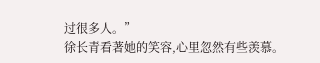过很多人。”
徐长青看著她的笑容,心里忽然有些羡慕。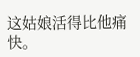这姑娘活得比他痛快。